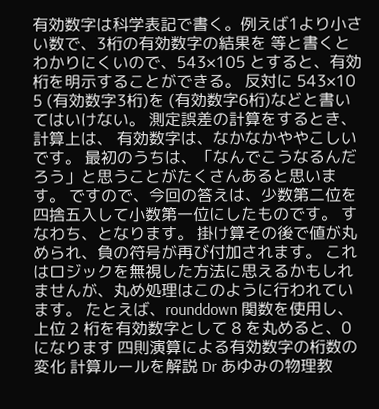有効数字は科学表記で書く。例えば1より小さい数で、3桁の有効数字の結果を 等と書くとわかりにくいので、543×105 とすると、有効桁を明示することができる。 反対に 543×10 5 (有効数字3桁)を (有効数字6桁)などと書いてはいけない。 測定誤差の計算をするとき、計算上は、 有効数字は、なかなかややこしいです。 最初のうちは、「なんでこうなるんだろう」と思うことがたくさんあると思います。 ですので、今回の答えは、少数第二位を四捨五入して小数第一位にしたものです。 すなわち、となります。 掛け算その後で値が丸められ、負の符号が再び付加されます。 これはロジックを無視した方法に思えるかもしれませんが、丸め処理はこのように行われています。 たとえば、rounddown 関数を使用し、上位 2 桁を有効数字として 8 を丸めると、0 になります 四則演算による有効数字の桁数の変化 計算ルールを解説 Dr あゆみの物理教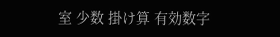室 少数 掛け算 有効数字